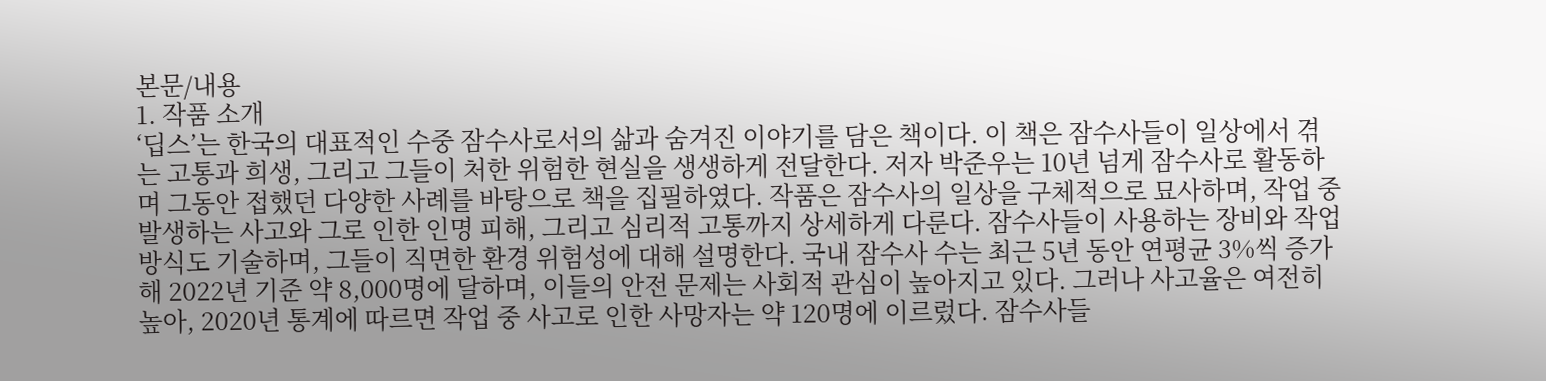본문/내용
1. 작품 소개
‘딥스’는 한국의 대표적인 수중 잠수사로서의 삶과 숨겨진 이야기를 담은 책이다. 이 책은 잠수사들이 일상에서 겪는 고통과 희생, 그리고 그들이 처한 위험한 현실을 생생하게 전달한다. 저자 박준우는 10년 넘게 잠수사로 활동하며 그동안 접했던 다양한 사례를 바탕으로 책을 집필하였다. 작품은 잠수사의 일상을 구체적으로 묘사하며, 작업 중 발생하는 사고와 그로 인한 인명 피해, 그리고 심리적 고통까지 상세하게 다룬다. 잠수사들이 사용하는 장비와 작업 방식도 기술하며, 그들이 직면한 환경 위험성에 대해 설명한다. 국내 잠수사 수는 최근 5년 동안 연평균 3%씩 증가해 2022년 기준 약 8,000명에 달하며, 이들의 안전 문제는 사회적 관심이 높아지고 있다. 그러나 사고율은 여전히 높아, 2020년 통계에 따르면 작업 중 사고로 인한 사망자는 약 120명에 이르렀다. 잠수사들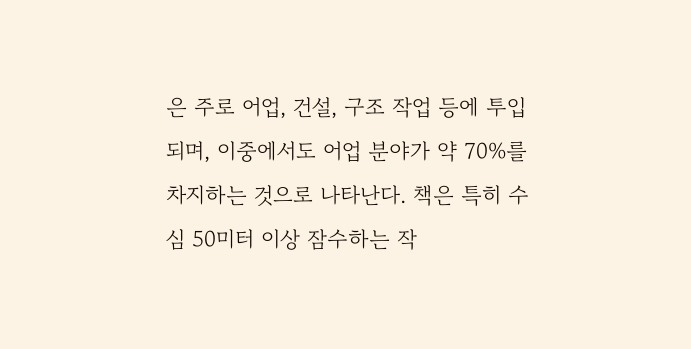은 주로 어업, 건설, 구조 작업 등에 투입되며, 이중에서도 어업 분야가 약 70%를 차지하는 것으로 나타난다. 책은 특히 수심 50미터 이상 잠수하는 작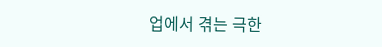업에서 겪는 극한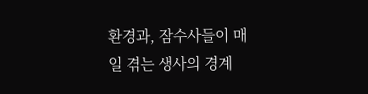환경과, 잠수사들이 매일 겪는 생사의 경계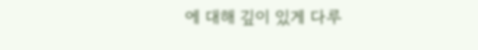에 대해 깊이 있게 다루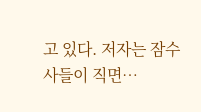고 있다. 저자는 잠수사들이 직면…